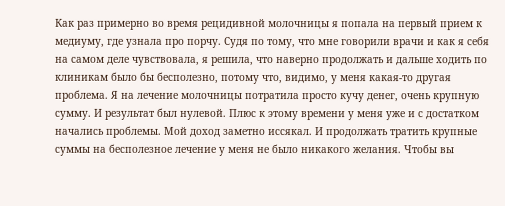Как раз примерно во время рецидивной молочницы я попала на первый прием к медиуму, где узнала про порчу. Судя по тому, что мне говорили врачи и как я себя на самом деле чувствовала, я решила, что наверно продолжать и дальше ходить по клиникам было бы бесполезно, потому что, видимо, у меня какая-то другая проблема. Я на лечение молочницы потратила просто кучу денег, очень крупную сумму. И результат был нулевой. Плюс к этому времени у меня уже и с достатком начались проблемы. Мой доход заметно иссякал. И продолжать тратить крупные суммы на бесполезное лечение у меня не было никакого желания. Чтобы вы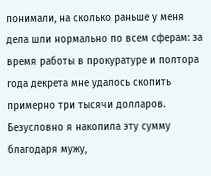понимали, на сколько раньше у меня дела шли нормально по всем сферам: за время работы в прокуратуре и полтора года декрета мне удалось скопить примерно три тысячи долларов. Безусловно я накопила эту сумму благодаря мужу,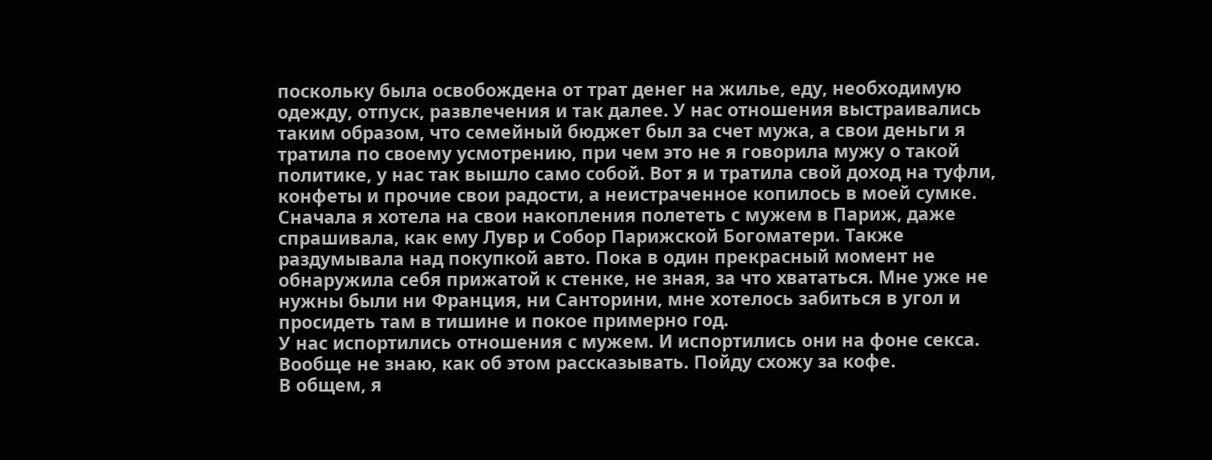поскольку была освобождена от трат денег на жилье, еду, необходимую одежду, отпуск, развлечения и так далее. У нас отношения выстраивались таким образом, что семейный бюджет был за счет мужа, а свои деньги я тратила по своему усмотрению, при чем это не я говорила мужу о такой политике, у нас так вышло само собой. Вот я и тратила свой доход на туфли, конфеты и прочие свои радости, а неистраченное копилось в моей сумке. Сначала я хотела на свои накопления полететь с мужем в Париж, даже спрашивала, как ему Лувр и Собор Парижской Богоматери. Также раздумывала над покупкой авто. Пока в один прекрасный момент не обнаружила себя прижатой к стенке, не зная, за что хвататься. Мне уже не нужны были ни Франция, ни Санторини, мне хотелось забиться в угол и просидеть там в тишине и покое примерно год.
У нас испортились отношения с мужем. И испортились они на фоне секса. Вообще не знаю, как об этом рассказывать. Пойду схожу за кофе.
В общем, я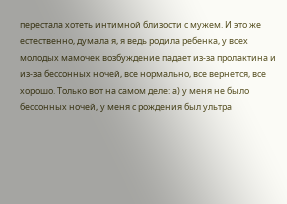перестала хотеть интимной близости с мужем. И это же естественно, думала я, я ведь родила ребенка, у всех молодых мамочек возбуждение падает из-за пролактина и из-за бессонных ночей, все нормально, все вернется, все хорошо. Только вот на самом деле: а) у меня не было бессонных ночей, у меня с рождения был ультра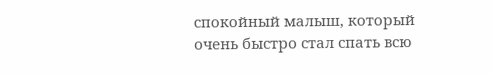спокойный малыш, который очень быстро стал спать всю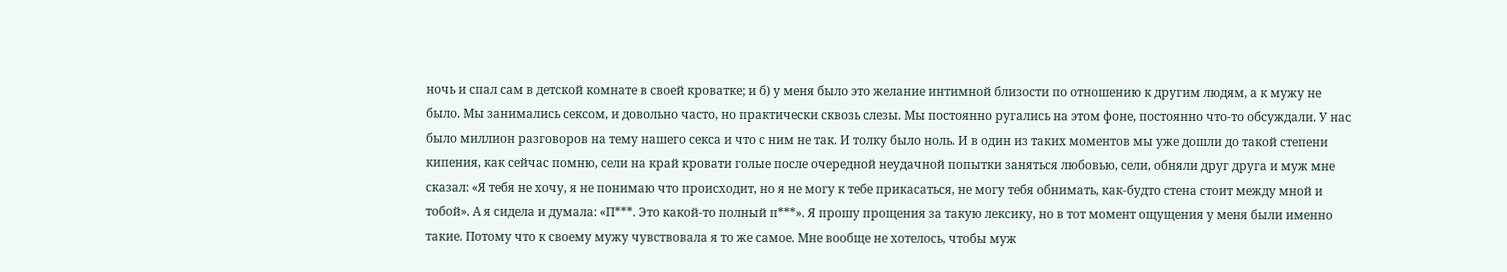ночь и спал сам в детской комнате в своей кроватке; и б) у меня было это желание интимной близости по отношению к другим людям, а к мужу не было. Мы занимались сексом, и довольно часто, но практически сквозь слезы. Мы постоянно ругались на этом фоне, постоянно что-то обсуждали. У нас было миллион разговоров на тему нашего секса и что с ним не так. И толку было ноль. И в один из таких моментов мы уже дошли до такой степени кипения, как сейчас помню, сели на край кровати голые после очередной неудачной попытки заняться любовью, сели, обняли друг друга и муж мне сказал: «Я тебя не хочу, я не понимаю что происходит, но я не могу к тебе прикасаться, не могу тебя обнимать, как-будто стена стоит между мной и тобой». А я сидела и думала: «П***. Это какой-то полный п***». Я прошу прощения за такую лексику, но в тот момент ощущения у меня были именно такие. Потому что к своему мужу чувствовала я то же самое. Мне вообще не хотелось, чтобы муж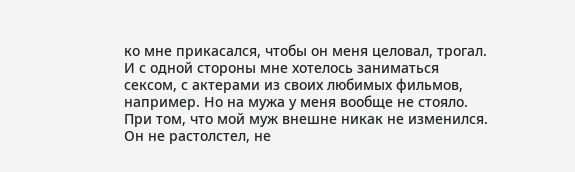ко мне прикасался, чтобы он меня целовал, трогал. И с одной стороны мне хотелось заниматься сексом, с актерами из своих любимых фильмов, например. Но на мужа у меня вообще не стояло. При том, что мой муж внешне никак не изменился. Он не растолстел, не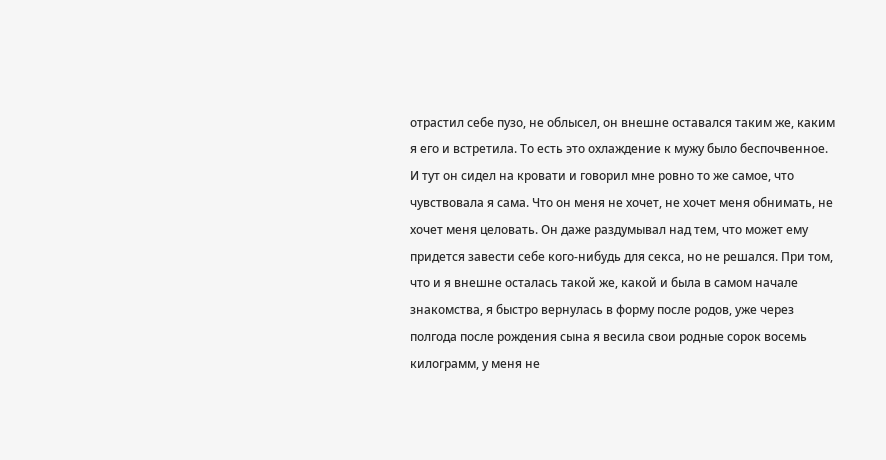отрастил себе пузо, не облысел, он внешне оставался таким же, каким я его и встретила. То есть это охлаждение к мужу было беспочвенное. И тут он сидел на кровати и говорил мне ровно то же самое, что чувствовала я сама. Что он меня не хочет, не хочет меня обнимать, не хочет меня целовать. Он даже раздумывал над тем, что может ему придется завести себе кого-нибудь для секса, но не решался. При том, что и я внешне осталась такой же, какой и была в самом начале знакомства, я быстро вернулась в форму после родов, уже через полгода после рождения сына я весила свои родные сорок восемь килограмм, у меня не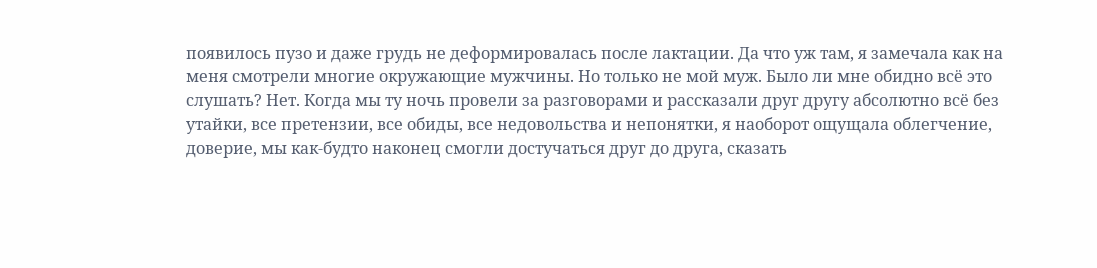появилось пузо и даже грудь не деформировалась после лактации. Да что уж там, я замечала как на меня смотрели многие окружающие мужчины. Но только не мой муж. Было ли мне обидно всё это слушать? Нет. Когда мы ту ночь провели за разговорами и рассказали друг другу абсолютно всё без утайки, все претензии, все обиды, все недовольства и непонятки, я наоборот ощущала облегчение, доверие, мы как-будто наконец смогли достучаться друг до друга, сказать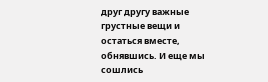друг другу важные грустные вещи и остаться вместе, обнявшись. И еще мы сошлись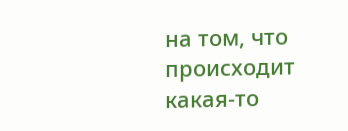на том, что происходит какая-то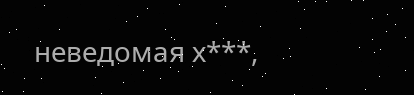неведомая х***,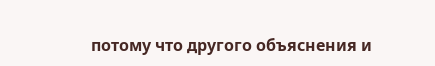потому что другого объяснения и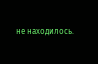не находилось.